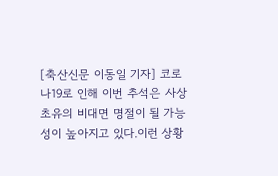[축산신문 이동일 기자] 코로나19로 인해 이번 추석은 사상초유의 비대면 명절이 될 가능성이 높아지고 있다.이런 상황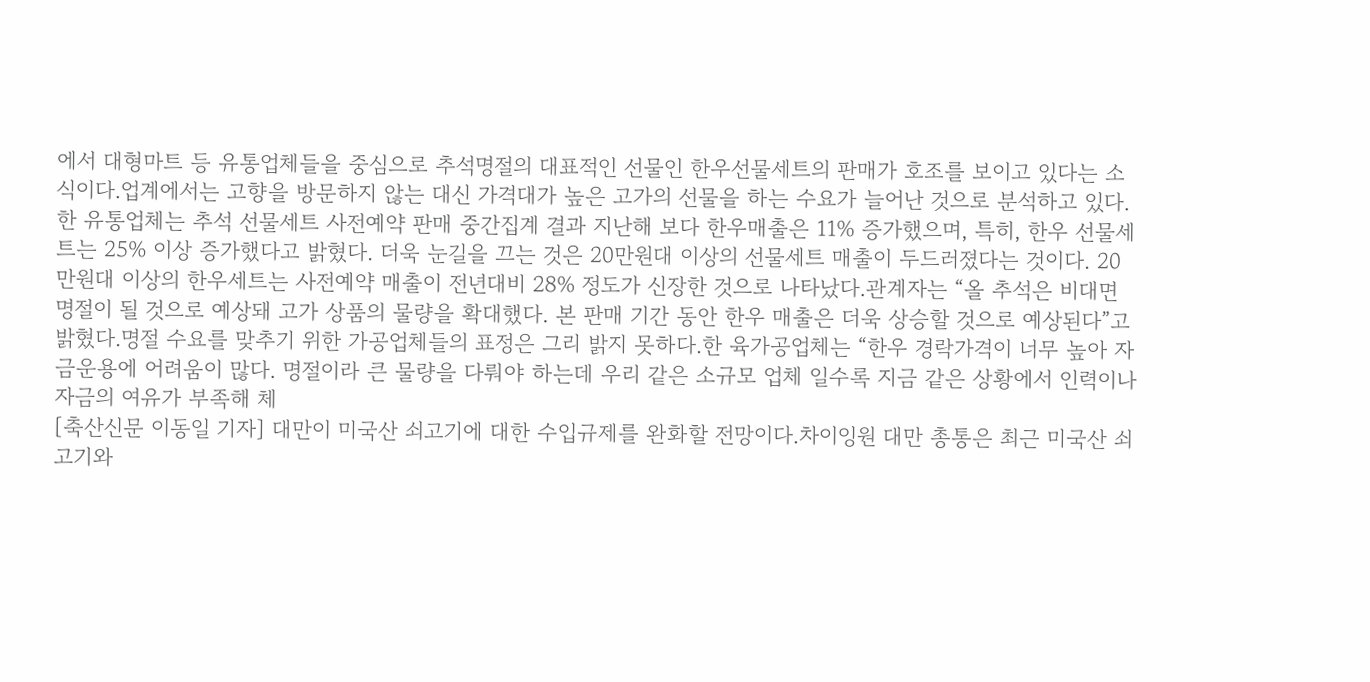에서 대형마트 등 유통업체들을 중심으로 추석명절의 대표적인 선물인 한우선물세트의 판매가 호조를 보이고 있다는 소식이다.업계에서는 고향을 방문하지 않는 대신 가격대가 높은 고가의 선물을 하는 수요가 늘어난 것으로 분석하고 있다.한 유통업체는 추석 선물세트 사전예약 판매 중간집계 결과 지난해 보다 한우매출은 11% 증가했으며, 특히, 한우 선물세트는 25% 이상 증가했다고 밝혔다. 더욱 눈길을 끄는 것은 20만원대 이상의 선물세트 매출이 두드러졌다는 것이다. 20만원대 이상의 한우세트는 사전예약 매출이 전년대비 28% 정도가 신장한 것으로 나타났다.관계자는 “올 추석은 비대면 명절이 될 것으로 예상돼 고가 상품의 물량을 확대했다. 본 판매 기간 동안 한우 매출은 더욱 상승할 것으로 예상된다”고 밝혔다.명절 수요를 맞추기 위한 가공업체들의 표정은 그리 밝지 못하다.한 육가공업체는 “한우 경락가격이 너무 높아 자금운용에 어려움이 많다. 명절이라 큰 물량을 다뤄야 하는데 우리 같은 소규모 업체 일수록 지금 같은 상황에서 인력이나 자금의 여유가 부족해 체
[축산신문 이동일 기자] 대만이 미국산 쇠고기에 대한 수입규제를 완화할 전망이다.차이잉원 대만 총통은 최근 미국산 쇠고기와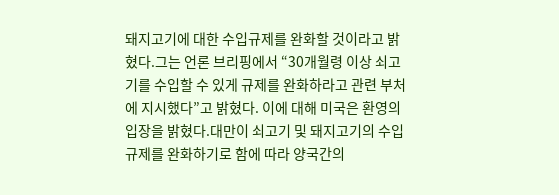돼지고기에 대한 수입규제를 완화할 것이라고 밝혔다.그는 언론 브리핑에서 “30개월령 이상 쇠고기를 수입할 수 있게 규제를 완화하라고 관련 부처에 지시했다”고 밝혔다. 이에 대해 미국은 환영의 입장을 밝혔다.대만이 쇠고기 및 돼지고기의 수입규제를 완화하기로 함에 따라 양국간의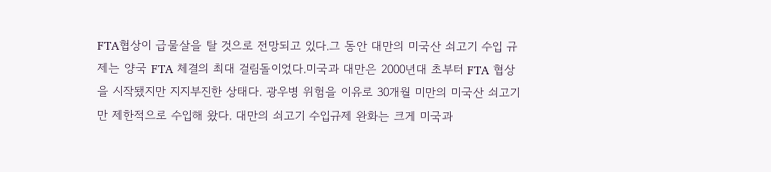FTA협상이 급물살을 탈 것으로 전망되고 있다.그 동안 대만의 미국산 쇠고기 수입 규제는 양국 FTA 체결의 최대 걸림돌이었다.미국과 대만은 2000년대 초부터 FTA 협상을 시작됐지만 지지부진한 상태다. 광우병 위험을 이유로 30개월 미만의 미국산 쇠고기만 제한적으로 수입해 왔다. 대만의 쇠고기 수입규제 완화는 크게 미국과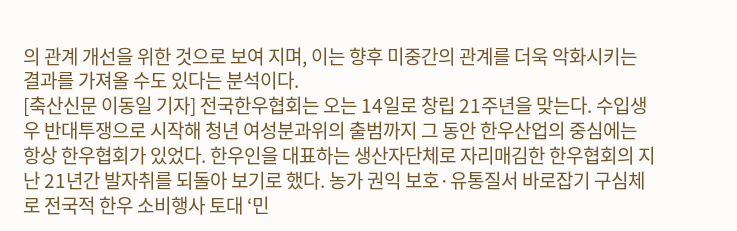의 관계 개선을 위한 것으로 보여 지며, 이는 향후 미중간의 관계를 더욱 악화시키는 결과를 가져올 수도 있다는 분석이다.
[축산신문 이동일 기자] 전국한우협회는 오는 14일로 창립 21주년을 맞는다. 수입생우 반대투쟁으로 시작해 청년 여성분과위의 출범까지 그 동안 한우산업의 중심에는 항상 한우협회가 있었다. 한우인을 대표하는 생산자단체로 자리매김한 한우협회의 지난 21년간 발자취를 되돌아 보기로 했다. 농가 권익 보호·유통질서 바로잡기 구심체로 전국적 한우 소비행사 토대 ‘민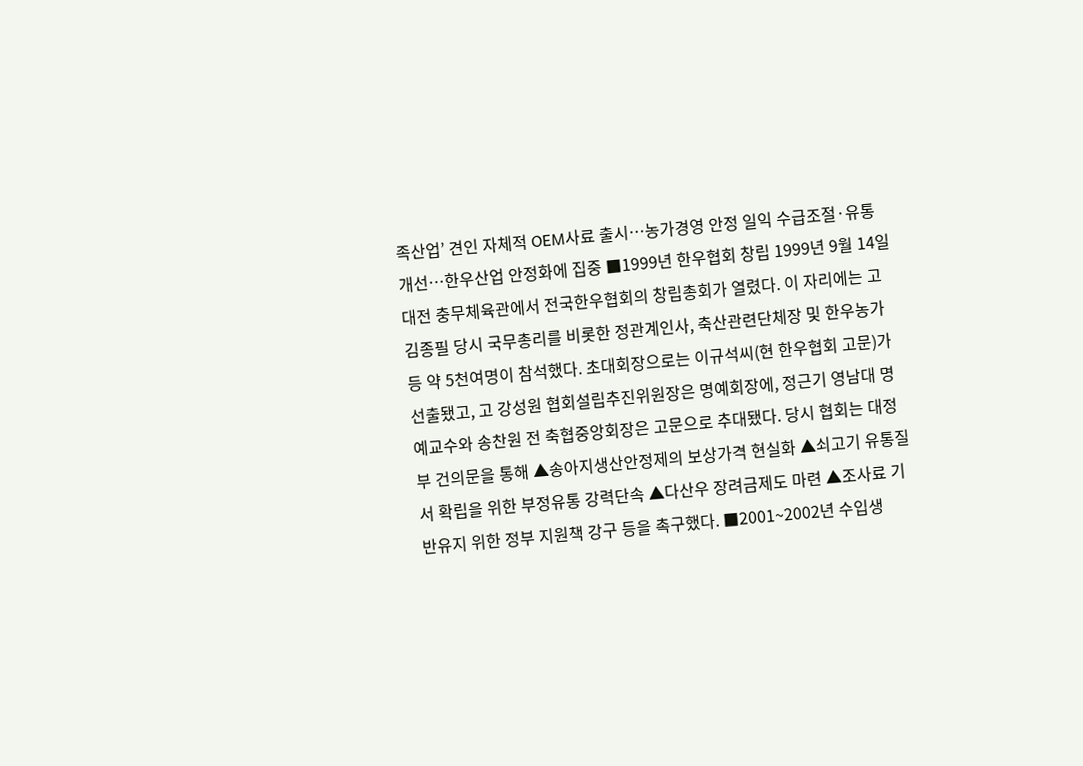족산업’ 견인 자체적 OEM사료 출시…농가경영 안정 일익 수급조절·유통 개선…한우산업 안정화에 집중 ■1999년 한우협회 창립 1999년 9월 14일 대전 충무체육관에서 전국한우협회의 창립총회가 열렸다. 이 자리에는 고 김종필 당시 국무총리를 비롯한 정관계인사, 축산관련단체장 및 한우농가 등 약 5천여명이 참석했다. 초대회장으로는 이규석씨(현 한우협회 고문)가 선출됐고, 고 강성원 협회설립추진위원장은 명예회장에, 정근기 영남대 명예교수와 송찬원 전 축협중앙회장은 고문으로 추대됐다. 당시 협회는 대정부 건의문을 통해 ▲송아지생산안정제의 보상가격 현실화 ▲쇠고기 유통질서 확립을 위한 부정유통 강력단속 ▲다산우 장려금제도 마련 ▲조사료 기반유지 위한 정부 지원책 강구 등을 촉구했다. ■2001~2002년 수입생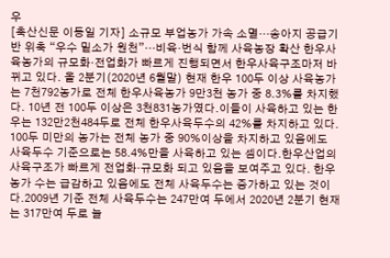우
[축산신문 이동일 기자] 소규모 부업농가 가속 소멸…송아지 공급기반 위축 “우수 밑소가 원천”…비육·번식 함께 사육농장 확산 한우사육농가의 규모화·전업화가 빠르게 진행되면서 한우사육구조마저 바뀌고 있다. 올 2분기(2020년 6월말) 현재 한우 100두 이상 사육농가는 7천792농가로 전체 한우사육농가 9만3천 농가 중 8.3%를 차지했다. 10년 전 100두 이상은 3천831농가였다.이들이 사육하고 있는 한우는 132만2천484두로 전체 한우사육두수의 42%를 차지하고 있다. 100두 미만의 농가는 전체 농가 중 90%이상을 차지하고 있음에도 사육두수 기준으로는 58.4%만을 사육하고 있는 셈이다.한우산업의 사육구조가 빠르게 전업화·규모화 되고 있음을 보여주고 있다. 한우 농가 수는 급감하고 있음에도 전체 사육두수는 증가하고 있는 것이다.2009년 기준 전체 사육두수는 247만여 두에서 2020년 2분기 현재는 317만여 두로 늘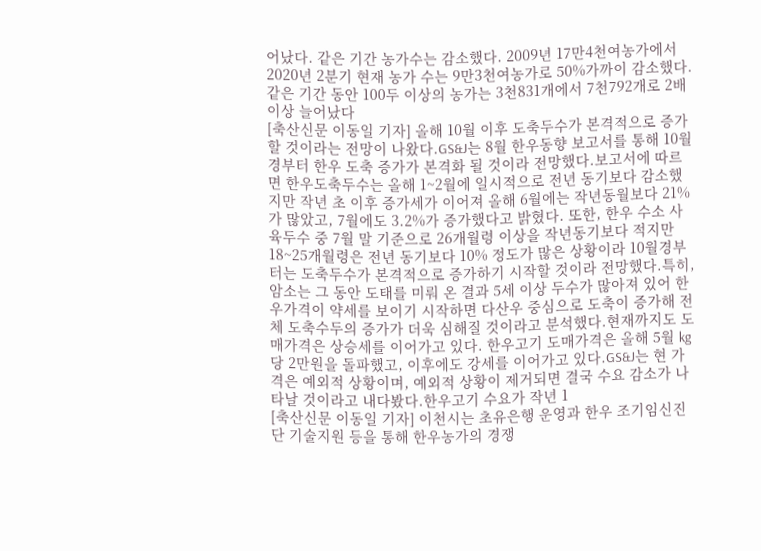어났다. 같은 기간 농가수는 감소했다. 2009년 17만4천여농가에서 2020년 2분기 현재 농가 수는 9만3천여농가로 50%가까이 감소했다. 같은 기간 동안 100두 이상의 농가는 3천831개에서 7천792개로 2배 이상 늘어났다
[축산신문 이동일 기자] 올해 10월 이후 도축두수가 본격적으로 증가할 것이라는 전망이 나왔다.GS&J는 8월 한우동향 보고서를 통해 10월경부터 한우 도축 증가가 본격화 될 것이라 전망했다.보고서에 따르면 한우도축두수는 올해 1~2월에 일시적으로 전년 동기보다 감소했지만 작년 초 이후 증가세가 이어져 올해 6월에는 작년동월보다 21%가 많았고, 7월에도 3.2%가 증가했다고 밝혔다. 또한, 한우 수소 사육두수 중 7월 말 기준으로 26개월령 이상을 작년동기보다 적지만 18~25개월령은 전년 동기보다 10% 정도가 많은 상황이라 10월경부터는 도축두수가 본격적으로 증가하기 시작할 것이라 전망했다.특히, 암소는 그 동안 도태를 미뤄 온 결과 5세 이상 두수가 많아져 있어 한우가격이 약세를 보이기 시작하면 다산우 중심으로 도축이 증가해 전체 도축수두의 증가가 더욱 심해질 것이라고 분석했다.현재까지도 도매가격은 상승세를 이어가고 있다. 한우고기 도매가격은 올해 5월 kg당 2만원을 돌파했고, 이후에도 강세를 이어가고 있다.GS&J는 현 가격은 예외적 상황이며, 예외적 상황이 제거되면 결국 수요 감소가 나타날 것이라고 내다봤다.한우고기 수요가 작년 1
[축산신문 이동일 기자] 이천시는 초유은행 운영과 한우 조기임신진단 기술지원 등을 통해 한우농가의 경쟁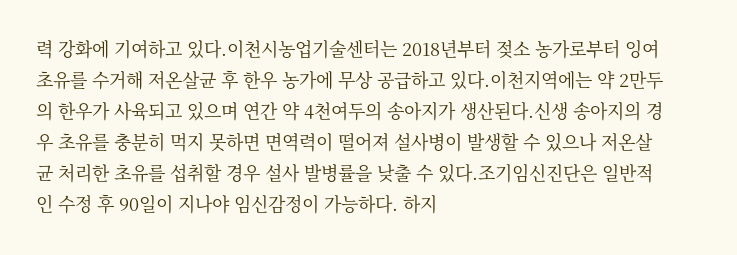력 강화에 기여하고 있다.이천시농업기술센터는 2018년부터 젖소 농가로부터 잉여 초유를 수거해 저온살균 후 한우 농가에 무상 공급하고 있다.이천지역에는 약 2만두의 한우가 사육되고 있으며 연간 약 4천여두의 송아지가 생산된다.신생 송아지의 경우 초유를 충분히 먹지 못하면 면역력이 떨어져 설사병이 발생할 수 있으나 저온살균 처리한 초유를 섭취할 경우 설사 발병률을 낮출 수 있다.조기임신진단은 일반적인 수정 후 90일이 지나야 임신감정이 가능하다. 하지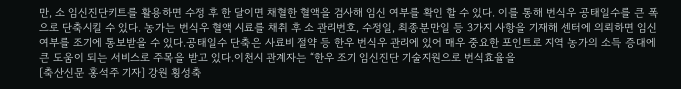만, 소 임신진단키트를 활용하면 수정 후 한 달이면 채혈한 혈액을 검사해 임신 여부를 확인 할 수 있다. 이를 통해 번식우 공태일수를 큰 폭으로 단축시킬 수 있다. 농가는 번식우 혈액 시료를 채취 후 소 관리번호, 수정일, 최종분만일 등 3가지 사항을 기재해 센터에 의뢰하면 임신 여부를 조기에 통보받을 수 있다.공태일수 단축은 사료비 절약 등 한우 번식우 관리에 있어 매우 중요한 포인트로 지역 농가의 소득 증대에 큰 도움이 되는 서비스로 주목을 받고 있다.이천시 관계자는 “한우 조기 임신진단 기술지원으로 번식효율을
[축산신문 홍석주 기자] 강원 횡성축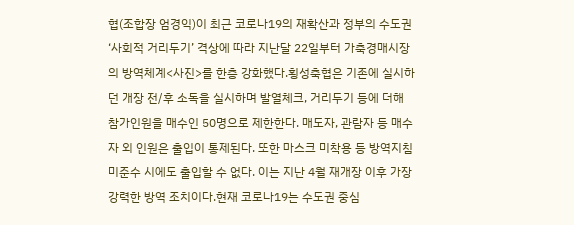협(조합장 엄경익)이 최근 코로나19의 재확산과 정부의 수도권 ‘사회적 거리두기’ 격상에 따라 지난달 22일부터 가축경매시장의 방역체계<사진>를 한층 강화했다.횡성축협은 기존에 실시하던 개장 전/후 소독을 실시하며 발열체크, 거리두기 등에 더해 참가인원을 매수인 50명으로 제한한다. 매도자, 관람자 등 매수자 외 인원은 출입이 통제된다. 또한 마스크 미착용 등 방역지침 미준수 시에도 출입할 수 없다. 이는 지난 4월 재개장 이후 가장 강력한 방역 조치이다.현재 코로나19는 수도권 중심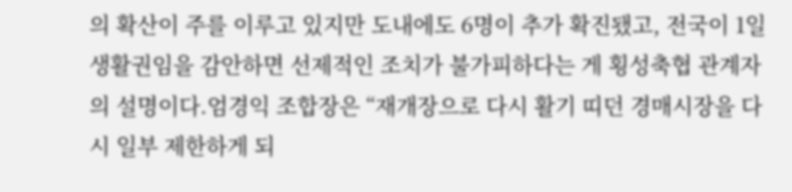의 확산이 주를 이루고 있지만 도내에도 6명이 추가 확진됐고, 전국이 1일 생활권임을 감안하면 선제적인 조치가 불가피하다는 게 횡성축협 관계자의 설명이다.엄경익 조합장은 “재개장으로 다시 활기 띠던 경매시장을 다시 일부 제한하게 되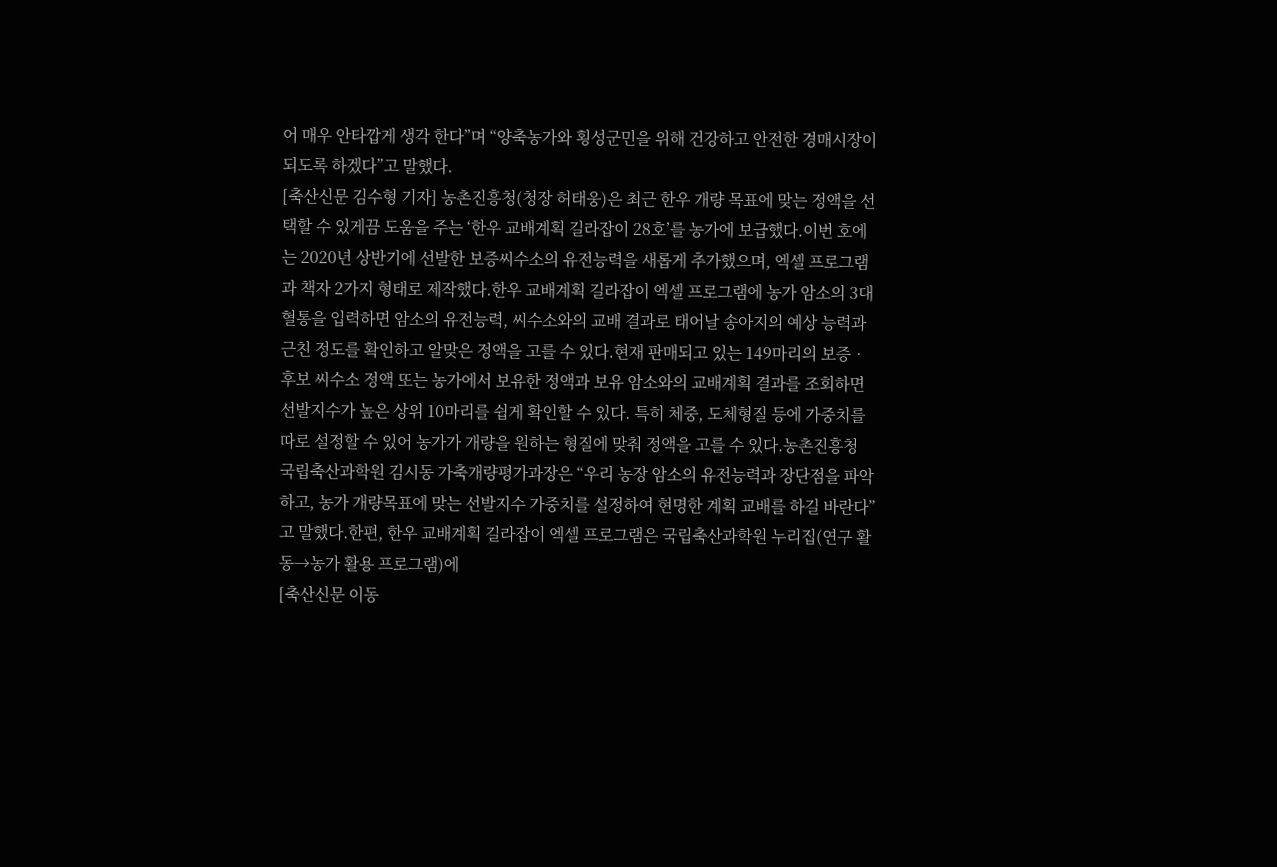어 매우 안타깝게 생각 한다”며 “양축농가와 횡성군민을 위해 건강하고 안전한 경매시장이 되도록 하겠다”고 말했다.
[축산신문 김수형 기자] 농촌진흥청(청장 허태웅)은 최근 한우 개량 목표에 맞는 정액을 선택할 수 있게끔 도움을 주는 ‘한우 교배계획 길라잡이 28호’를 농가에 보급했다.이번 호에는 2020년 상반기에 선발한 보증씨수소의 유전능력을 새롭게 추가했으며, 엑셀 프로그램과 책자 2가지 형태로 제작했다.한우 교배계획 길라잡이 엑셀 프로그램에 농가 암소의 3대 혈통을 입력하면 암소의 유전능력, 씨수소와의 교배 결과로 태어날 송아지의 예상 능력과 근친 정도를 확인하고 알맞은 정액을 고를 수 있다.현재 판매되고 있는 149마리의 보증‧후보 씨수소 정액 또는 농가에서 보유한 정액과 보유 암소와의 교배계획 결과를 조회하면 선발지수가 높은 상위 10마리를 쉽게 확인할 수 있다. 특히 체중, 도체형질 등에 가중치를 따로 설정할 수 있어 농가가 개량을 원하는 형질에 맞춰 정액을 고를 수 있다.농촌진흥청 국립축산과학원 김시동 가축개량평가과장은 “우리 농장 암소의 유전능력과 장단점을 파악하고, 농가 개량목표에 맞는 선발지수 가중치를 설정하여 현명한 계획 교배를 하길 바란다”고 말했다.한편, 한우 교배계획 길라잡이 엑셀 프로그램은 국립축산과학원 누리집(연구 활동→농가 활용 프로그램)에
[축산신문 이동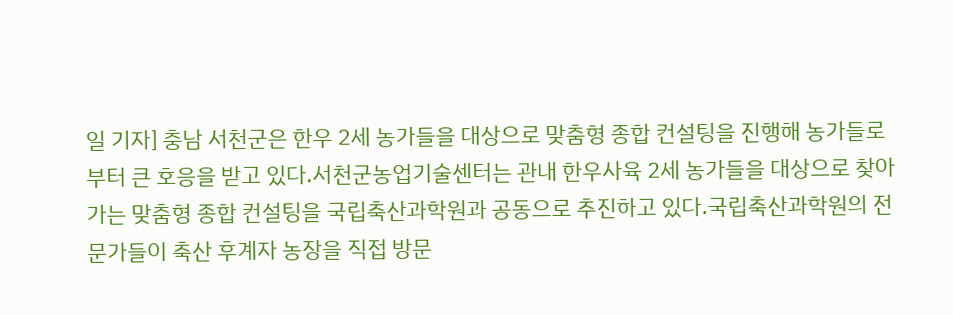일 기자] 충남 서천군은 한우 2세 농가들을 대상으로 맞춤형 종합 컨설팅을 진행해 농가들로부터 큰 호응을 받고 있다.서천군농업기술센터는 관내 한우사육 2세 농가들을 대상으로 찾아가는 맞춤형 종합 컨설팅을 국립축산과학원과 공동으로 추진하고 있다.국립축산과학원의 전문가들이 축산 후계자 농장을 직접 방문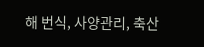해 번식, 사양관리, 축산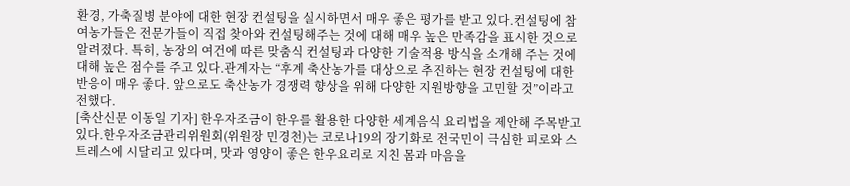환경, 가축질병 분야에 대한 현장 컨설팅을 실시하면서 매우 좋은 평가를 받고 있다.컨설팅에 참여농가들은 전문가들이 직접 찾아와 컨설팅해주는 것에 대해 매우 높은 만족감을 표시한 것으로 알려졌다. 특히, 농장의 여건에 따른 맞춤식 컨설팅과 다양한 기술적용 방식을 소개해 주는 것에 대해 높은 점수를 주고 있다.관계자는 “후계 축산농가를 대상으로 추진하는 현장 컨설팅에 대한 반응이 매우 좋다. 앞으로도 축산농가 경쟁력 향상을 위해 다양한 지원방향을 고민할 것”이라고 전했다.
[축산신문 이동일 기자] 한우자조금이 한우를 활용한 다양한 세계음식 요리법을 제안해 주목받고 있다.한우자조금관리위원회(위원장 민경천)는 코로나19의 장기화로 전국민이 극심한 피로와 스트레스에 시달리고 있다며, 맛과 영양이 좋은 한우요리로 지친 몸과 마음을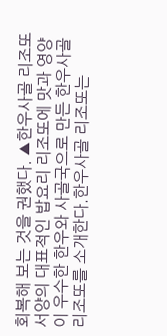회복해 보는 것을 권했다. ▲한우사골 리조또서양의 대표적인 밥요리 리조또에 맛과 영양이 우수한 한우와 사골국으로 만든 한우사골 리조또를 소개한다.한우사골 리조또는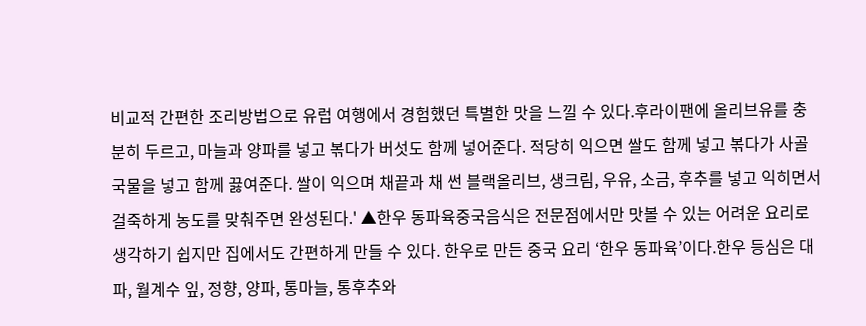비교적 간편한 조리방법으로 유럽 여행에서 경험했던 특별한 맛을 느낄 수 있다.후라이팬에 올리브유를 충분히 두르고, 마늘과 양파를 넣고 볶다가 버섯도 함께 넣어준다. 적당히 익으면 쌀도 함께 넣고 볶다가 사골국물을 넣고 함께 끓여준다. 쌀이 익으며 채끝과 채 썬 블랙올리브, 생크림, 우유, 소금, 후추를 넣고 익히면서 걸죽하게 농도를 맞춰주면 완성된다.' ▲한우 동파육중국음식은 전문점에서만 맛볼 수 있는 어려운 요리로 생각하기 쉽지만 집에서도 간편하게 만들 수 있다. 한우로 만든 중국 요리 ‘한우 동파육’이다.한우 등심은 대파, 월계수 잎, 정향, 양파, 통마늘, 통후추와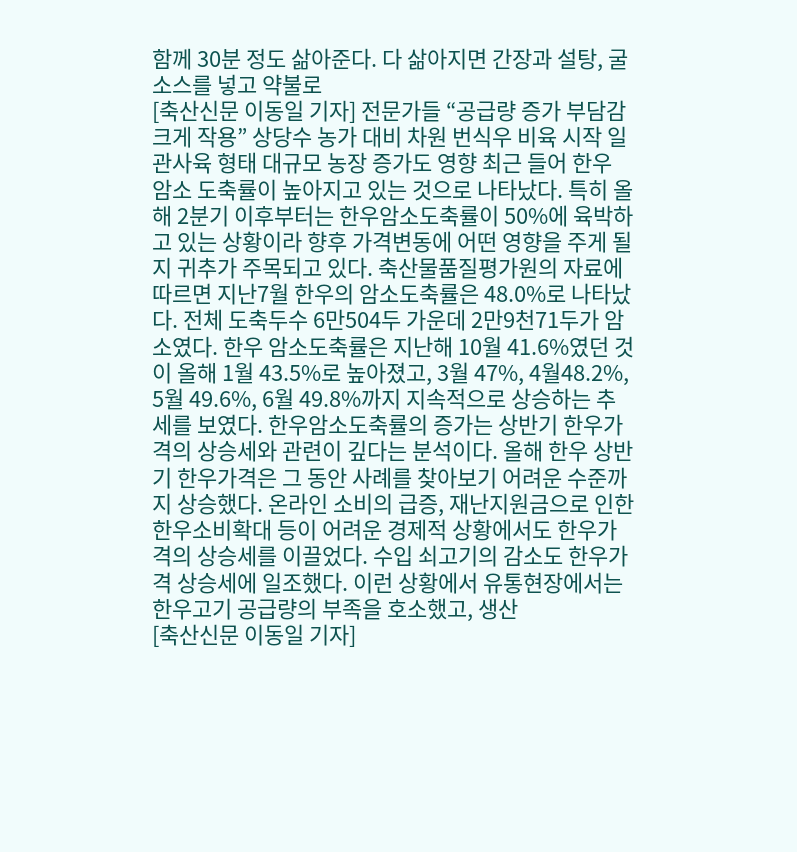함께 30분 정도 삶아준다. 다 삶아지면 간장과 설탕, 굴소스를 넣고 약불로
[축산신문 이동일 기자] 전문가들 “공급량 증가 부담감 크게 작용” 상당수 농가 대비 차원 번식우 비육 시작 일관사육 형태 대규모 농장 증가도 영향 최근 들어 한우 암소 도축률이 높아지고 있는 것으로 나타났다. 특히 올해 2분기 이후부터는 한우암소도축률이 50%에 육박하고 있는 상황이라 향후 가격변동에 어떤 영향을 주게 될지 귀추가 주목되고 있다. 축산물품질평가원의 자료에 따르면 지난7월 한우의 암소도축률은 48.0%로 나타났다. 전체 도축두수 6만504두 가운데 2만9천71두가 암소였다. 한우 암소도축률은 지난해 10월 41.6%였던 것이 올해 1월 43.5%로 높아졌고, 3월 47%, 4월48.2%, 5월 49.6%, 6월 49.8%까지 지속적으로 상승하는 추세를 보였다. 한우암소도축률의 증가는 상반기 한우가격의 상승세와 관련이 깊다는 분석이다. 올해 한우 상반기 한우가격은 그 동안 사례를 찾아보기 어려운 수준까지 상승했다. 온라인 소비의 급증, 재난지원금으로 인한 한우소비확대 등이 어려운 경제적 상황에서도 한우가격의 상승세를 이끌었다. 수입 쇠고기의 감소도 한우가격 상승세에 일조했다. 이런 상황에서 유통현장에서는 한우고기 공급량의 부족을 호소했고, 생산
[축산신문 이동일 기자]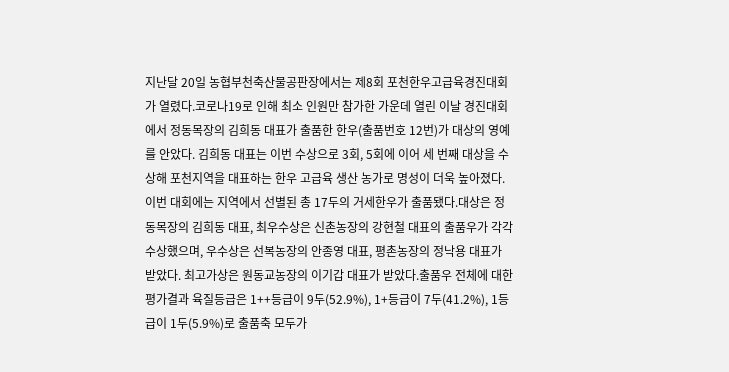지난달 20일 농협부천축산물공판장에서는 제8회 포천한우고급육경진대회가 열렸다.코로나19로 인해 최소 인원만 참가한 가운데 열린 이날 경진대회에서 정동목장의 김희동 대표가 출품한 한우(출품번호 12번)가 대상의 영예를 안았다. 김희동 대표는 이번 수상으로 3회, 5회에 이어 세 번째 대상을 수상해 포천지역을 대표하는 한우 고급육 생산 농가로 명성이 더욱 높아졌다.이번 대회에는 지역에서 선별된 총 17두의 거세한우가 출품됐다.대상은 정동목장의 김희동 대표, 최우수상은 신촌농장의 강현철 대표의 출품우가 각각 수상했으며, 우수상은 선복농장의 안종영 대표, 평촌농장의 정낙용 대표가 받았다. 최고가상은 원동교농장의 이기갑 대표가 받았다.출품우 전체에 대한 평가결과 육질등급은 1++등급이 9두(52.9%), 1+등급이 7두(41.2%), 1등급이 1두(5.9%)로 출품축 모두가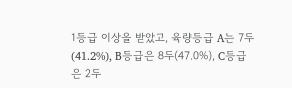1등급 이상을 받았고, 육량등급 A는 7두(41.2%), B등급은 8두(47.0%), C등급은 2두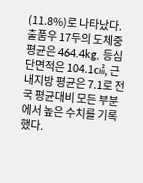(11.8%)로 나타났다.출품우 17두의 도체중 평균은 464.4kg, 등심단면적은 104.1㎠, 근내지방 평균은 7.1로 전국 평균대비 모든 부분에서 높은 수치를 기록했다.